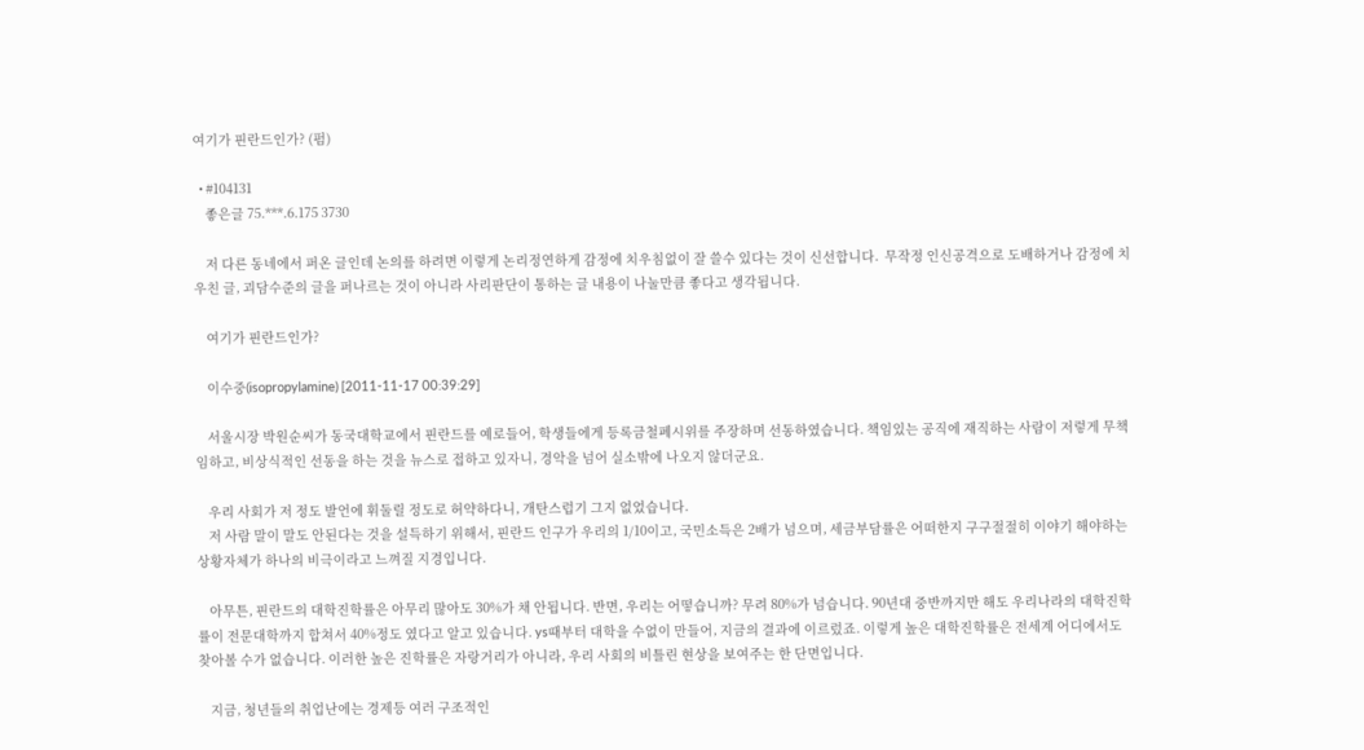여기가 핀란드인가? (펌)

  • #104131
    좋은글 75.***.6.175 3730

    저 다른 동네에서 퍼온 글인데 논의를 하려면 이렇게 논리정연하게 감정에 치우침없이 잘 쓸수 있다는 것이 신선합니다.  무작정 인신공격으로 도배하거나 감정에 치우친 글, 괴담수준의 글을 퍼나르는 것이 아니라 사리판단이 통하는 글 내용이 나눌만큼 좋다고 생각됩니다.

    여기가 핀란드인가?

    이수중(isopropylamine) [2011-11-17 00:39:29]

    서울시장 박원순씨가 동국대학교에서 핀란드를 예로들어, 학생들에게 등록금철폐시위를 주장하며 선동하였습니다. 책임있는 공직에 재직하는 사람이 저렇게 무책임하고, 비상식적인 선동을 하는 것을 뉴스로 접하고 있자니, 경악을 넘어 실소밖에 나오지 않더군요.

    우리 사회가 저 정도 발언에 휘둘릴 정도로 허약하다니, 개탄스럽기 그지 없었습니다.
    저 사람 말이 말도 안된다는 것을 설득하기 위해서, 핀란드 인구가 우리의 1/10이고, 국민소득은 2배가 넘으며, 세금부담률은 어떠한지 구구절절히 이야기 해야하는 상황자체가 하나의 비극이라고 느껴질 지경입니다.

    아무튼, 핀란드의 대학진학률은 아무리 많아도 30%가 채 안됩니다. 반면, 우리는 어떻습니까? 무려 80%가 넘습니다. 90년대 중반까지만 해도 우리나라의 대학진학률이 전문대학까지 합쳐서 40%정도 였다고 알고 있습니다. ys때부터 대학을 수없이 만들어, 지금의 결과에 이르렀죠. 이렇게 높은 대학진학률은 전세계 어디에서도 찾아볼 수가 없습니다. 이러한 높은 진학률은 자랑거리가 아니라, 우리 사회의 비틀린 현상을 보여주는 한 단면입니다.

    지금, 청년들의 취업난에는 경제등 여러 구조적인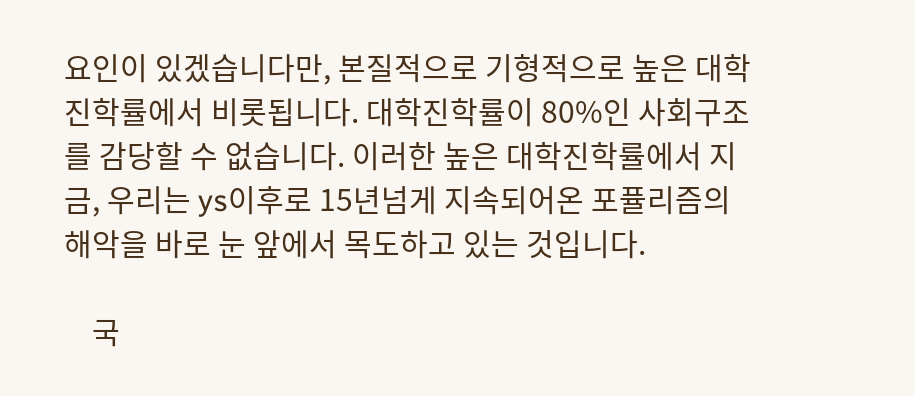요인이 있겠습니다만, 본질적으로 기형적으로 높은 대학진학률에서 비롯됩니다. 대학진학률이 80%인 사회구조를 감당할 수 없습니다. 이러한 높은 대학진학률에서 지금, 우리는 ys이후로 15년넘게 지속되어온 포퓰리즘의 해악을 바로 눈 앞에서 목도하고 있는 것입니다.

    국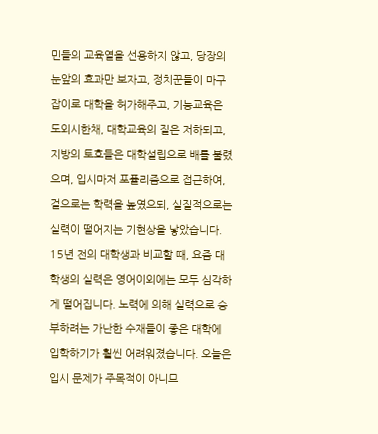민들의 교육열을 선용하지 않고, 당장의 눈앞의 효과만 보자고, 정치꾼들이 마구잡이로 대학을 허가해주고, 기능교육은 도외시한채, 대학교육의 질은 저하되고, 지방의 토호들은 대학설립으로 배를 불렸으며, 입시마저 포퓰리즘으로 접근하여, 겉으로는 학력을 높였으되, 실질적으로는 실력이 떨어지는 기현상을 낳았습니다. 15년 전의 대학생과 비교할 때, 요즘 대학생의 실력은 영어이외에는 모두 심각하게 떨어집니다. 노력에 의해 실력으로 승부하려는 가난한 수재들이 좋은 대학에 입학하기가 훨씬 어려워졌습니다. 오늘은 입시 문제가 주목적이 아니므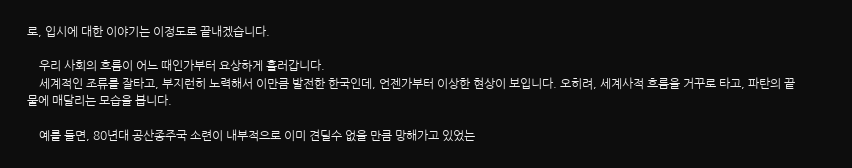로, 입시에 대한 이야기는 이정도로 끝내겠습니다.

    우리 사회의 흐름이 어느 때인가부터 요상하게 흘러갑니다.
    세계적인 조류를 잘타고, 부지런히 노력해서 이만큼 발전한 한국인데, 언젠가부터 이상한 현상이 보입니다. 오히려, 세계사적 흐름을 거꾸로 타고, 파탄의 끝물에 매달리는 모습을 봅니다.

    예를 들면, 80년대 공산종주국 소련이 내부적으로 이미 견딜수 없을 만큼 망해가고 있었는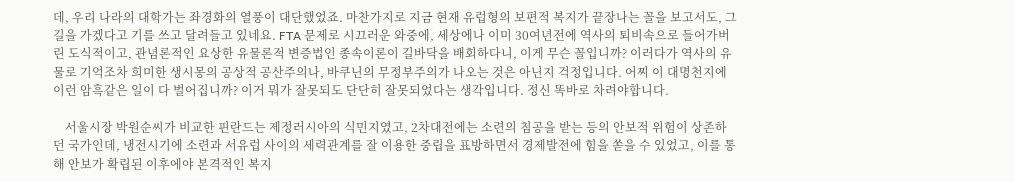데, 우리 나라의 대학가는 좌경화의 열풍이 대단했었죠. 마찬가지로 지금 현재 유럽형의 보편적 복지가 끝장나는 꼴을 보고서도, 그길을 가겠다고 기를 쓰고 달려들고 있네요. FTA 문제로 시끄러운 와중에, 세상에나 이미 30여년전에 역사의 퇴비속으로 들어가버린 도식적이고, 관념론적인 요상한 유물론적 변증법인 종속이론이 길바닥을 배회하다니, 이게 무슨 꼴입니까? 이러다가 역사의 유물로 기억조차 희미한 생시몽의 공상적 공산주의나, 바쿠닌의 무정부주의가 나오는 것은 아닌지 걱정입니다. 어찌 이 대명천지에 이런 암흑같은 일이 다 벌어집니까? 이거 뭐가 잘못되도 단단히 잘못되었다는 생각입니다. 정신 똑바로 차려야합니다.

    서울시장 박원순씨가 비교한 핀란드는 제정러시아의 식민지였고, 2차대전에는 소련의 침공을 받는 등의 안보적 위험이 상존하던 국가인데, 냉전시기에 소련과 서유럽 사이의 세력관계를 잘 이용한 중립을 표방하면서 경제발전에 힘을 쏟을 수 있었고, 이를 통해 안보가 확립된 이후에야 본격적인 복지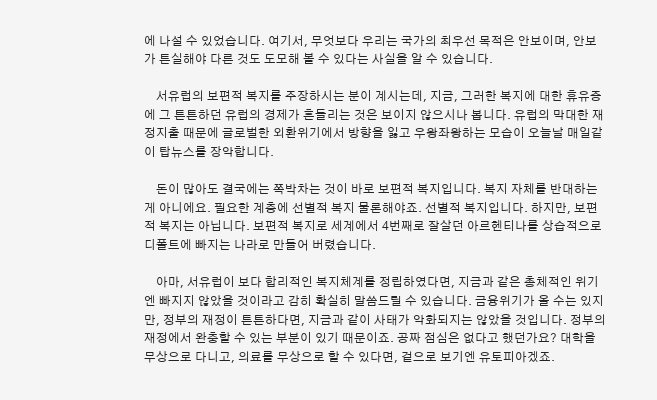에 나설 수 있었습니다. 여기서, 무엇보다 우리는 국가의 최우선 목적은 안보이며, 안보가 튼실해야 다른 것도 도모해 볼 수 있다는 사실을 알 수 있습니다.

    서유럽의 보편적 복지를 주장하시는 분이 계시는데, 지금, 그러한 복지에 대한 휴유증에 그 튼튼하던 유럽의 경제가 흔들리는 것은 보이지 않으시나 봅니다. 유럽의 막대한 재정지출 때문에 글로벌한 외환위기에서 방향을 잃고 우왕좌왕하는 모습이 오늘날 매일같이 탑뉴스를 장악합니다.

    돈이 많아도 결국에는 쪽박차는 것이 바로 보편적 복지입니다. 복지 자체를 반대하는게 아니에요. 필요한 계층에 선별적 복지 물론해야죠. 선별적 복지입니다. 하지만, 보편적 복지는 아닙니다. 보편적 복지로 세계에서 4번째로 잘살던 아르헨티나를 상습적으로 디폴트에 빠지는 나라로 만들어 버렸습니다.

    아마, 서유럽이 보다 합리적인 복지체계를 정립하였다면, 지금과 같은 총체적인 위기엔 빠지지 않았을 것이라고 감히 확실히 말씀드릴 수 있습니다. 금융위기가 올 수는 있지만, 정부의 재정이 튼튼하다면, 지금과 같이 사태가 악화되지는 않았을 것입니다. 정부의 재정에서 완충할 수 있는 부분이 있기 때문이죠. 공짜 점심은 없다고 했던가요? 대학을 무상으로 다니고, 의료를 무상으로 할 수 있다면, 겉으로 보기엔 유토피아겠죠.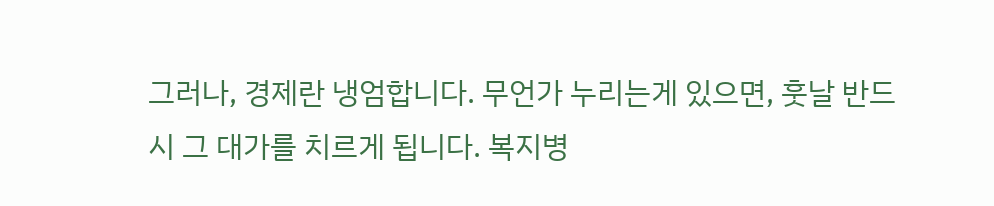그러나, 경제란 냉엄합니다. 무언가 누리는게 있으면, 훗날 반드시 그 대가를 치르게 됩니다. 복지병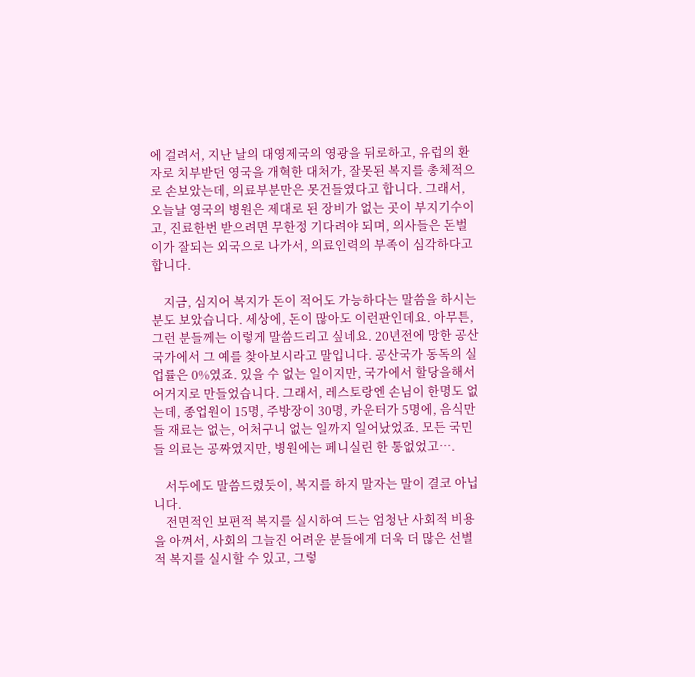에 걸려서, 지난 날의 대영제국의 영광을 뒤로하고, 유럽의 환자로 치부받던 영국을 개혁한 대처가, 잘못된 복지를 총체적으로 손보았는데, 의료부분만은 못건들였다고 합니다. 그래서, 오늘날 영국의 병원은 제대로 된 장비가 없는 곳이 부지기수이고, 진료한번 받으려면 무한정 기다려야 되며, 의사들은 돈벌이가 잘되는 외국으로 나가서, 의료인력의 부족이 심각하다고 합니다.

    지금, 심지어 복지가 돈이 적어도 가능하다는 말씀을 하시는 분도 보았습니다. 세상에, 돈이 많아도 이런판인데요. 아무튼, 그런 분들께는 이렇게 말씀드리고 싶네요. 20년전에 망한 공산국가에서 그 예를 찾아보시라고 말입니다. 공산국가 동독의 실업률은 0%였죠. 있을 수 없는 일이지만, 국가에서 할당을해서 어거지로 만들었습니다. 그래서, 레스토랑엔 손님이 한명도 없는데, 종업원이 15명, 주방장이 30명, 카운터가 5명에, 음식만들 재료는 없는, 어처구니 없는 일까지 일어났었죠. 모든 국민들 의료는 공짜였지만, 병원에는 페니실린 한 통없었고….

    서두에도 말씀드렸듯이, 복지를 하지 말자는 말이 결코 아닙니다.
    전면적인 보편적 복지를 실시하여 드는 엄청난 사회적 비용을 아껴서, 사회의 그늘진 어려운 분들에게 더욱 더 많은 선별적 복지를 실시할 수 있고, 그렇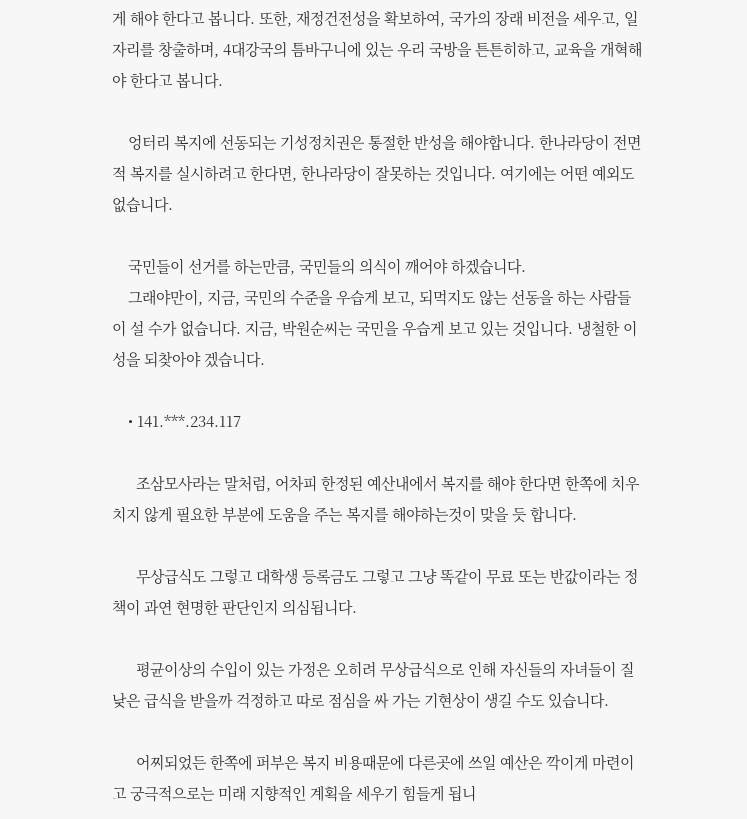게 해야 한다고 봅니다. 또한, 재정건전성을 확보하여, 국가의 장래 비전을 세우고, 일자리를 창출하며, 4대강국의 틈바구니에 있는 우리 국방을 튼튼히하고, 교육을 개혁해야 한다고 봅니다.

    엉터리 복지에 선동되는 기성정치권은 통절한 반성을 해야합니다. 한나라당이 전면적 복지를 실시하려고 한다면, 한나라당이 잘못하는 것입니다. 여기에는 어떤 예외도 없습니다.

    국민들이 선거를 하는만큼, 국민들의 의식이 깨어야 하겠습니다.
    그래야만이, 지금, 국민의 수준을 우습게 보고, 되먹지도 않는 선동을 하는 사람들이 설 수가 없습니다. 지금, 박원순씨는 국민을 우습게 보고 있는 것입니다. 냉철한 이성을 되찾아야 겠습니다.

    • 141.***.234.117

      조삼모사라는 말처럼, 어차피 한정된 예산내에서 복지를 해야 한다면 한쪽에 치우치지 않게 필요한 부분에 도움을 주는 복지를 해야하는것이 맞을 듯 합니다.

      무상급식도 그렇고 대학생 등록금도 그렇고 그냥 똑같이 무료 또는 반값이라는 정책이 과연 현명한 판단인지 의심됩니다.

      평균이상의 수입이 있는 가정은 오히려 무상급식으로 인해 자신들의 자녀들이 질 낮은 급식을 받을까 걱정하고 따로 점심을 싸 가는 기현상이 생길 수도 있습니다.

      어찌되었든 한쪽에 퍼부은 복지 비용때문에 다른곳에 쓰일 예산은 깍이게 마련이고 궁극적으로는 미래 지향적인 계획을 세우기 힘들게 됩니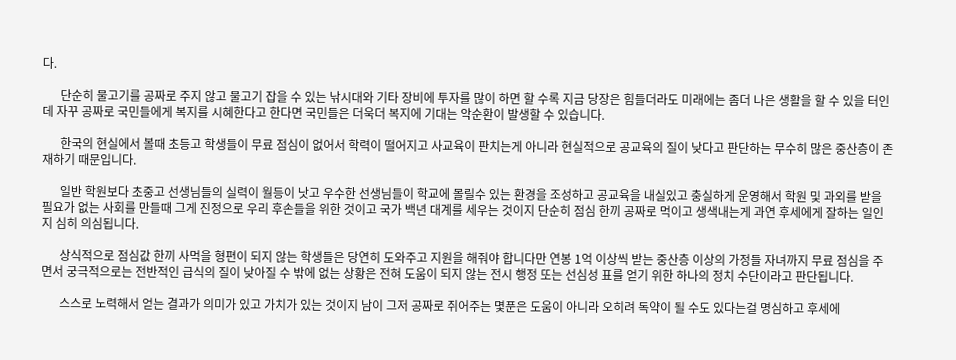다.

      단순히 물고기를 공짜로 주지 않고 물고기 잡을 수 있는 낚시대와 기타 장비에 투자를 많이 하면 할 수록 지금 당장은 힘들더라도 미래에는 좀더 나은 생활을 할 수 있을 터인데 자꾸 공짜로 국민들에게 복지를 시혜한다고 한다면 국민들은 더욱더 복지에 기대는 악순환이 발생할 수 있습니다.

      한국의 현실에서 볼때 초등고 학생들이 무료 점심이 없어서 학력이 떨어지고 사교육이 판치는게 아니라 현실적으로 공교육의 질이 낮다고 판단하는 무수히 많은 중산층이 존재하기 때문입니다.

      일반 학원보다 초중고 선생님들의 실력이 월등이 낫고 우수한 선생님들이 학교에 몰릴수 있는 환경을 조성하고 공교육을 내실있고 충실하게 운영해서 학원 및 과외를 받을 필요가 없는 사회를 만들때 그게 진정으로 우리 후손들을 위한 것이고 국가 백년 대계를 세우는 것이지 단순히 점심 한끼 공짜로 먹이고 생색내는게 과연 후세에게 잘하는 일인지 심히 의심됩니다.

      상식적으로 점심값 한끼 사먹을 형편이 되지 않는 학생들은 당연히 도와주고 지원을 해줘야 합니다만 연봉 1억 이상씩 받는 중산층 이상의 가정들 자녀까지 무료 점심을 주면서 궁극적으로는 전반적인 급식의 질이 낮아질 수 밖에 없는 상황은 전혀 도움이 되지 않는 전시 행정 또는 선심성 표를 얻기 위한 하나의 정치 수단이라고 판단됩니다.

      스스로 노력해서 얻는 결과가 의미가 있고 가치가 있는 것이지 남이 그저 공짜로 쥐어주는 몇푼은 도움이 아니라 오히려 독약이 될 수도 있다는걸 명심하고 후세에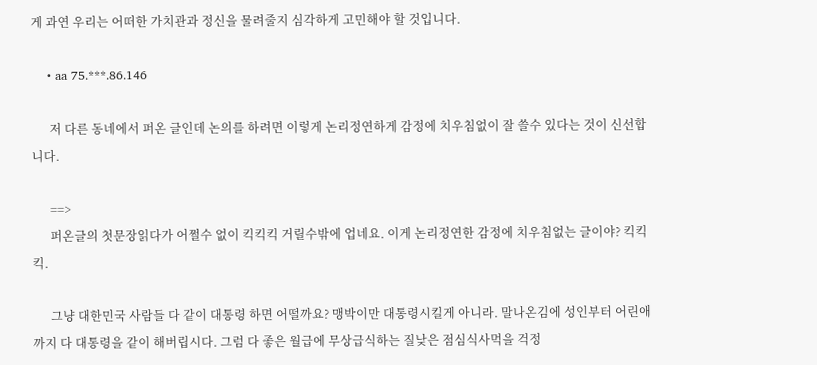게 과연 우리는 어떠한 가치관과 정신을 물려줄지 심각하게 고민해야 할 것입니다.

    • aa 75.***.86.146

      저 다른 동네에서 퍼온 글인데 논의를 하려면 이렇게 논리정연하게 감정에 치우침없이 잘 쓸수 있다는 것이 신선합니다.

      ==>
      퍼온글의 첫문장읽다가 어쩔수 없이 킥킥킥 거릴수밖에 업네요. 이게 논리정연한 감정에 치우침없는 글이야? 킥킥킥.

      그냥 대한민국 사람들 다 같이 대통령 하면 어떨까요? 맹박이만 대통령시킬게 아니라. 말나온김에 성인부터 어린애까지 다 대통령을 같이 해버립시다. 그럼 다 좋은 월급에 무상급식하는 질낮은 점심식사먹을 걱정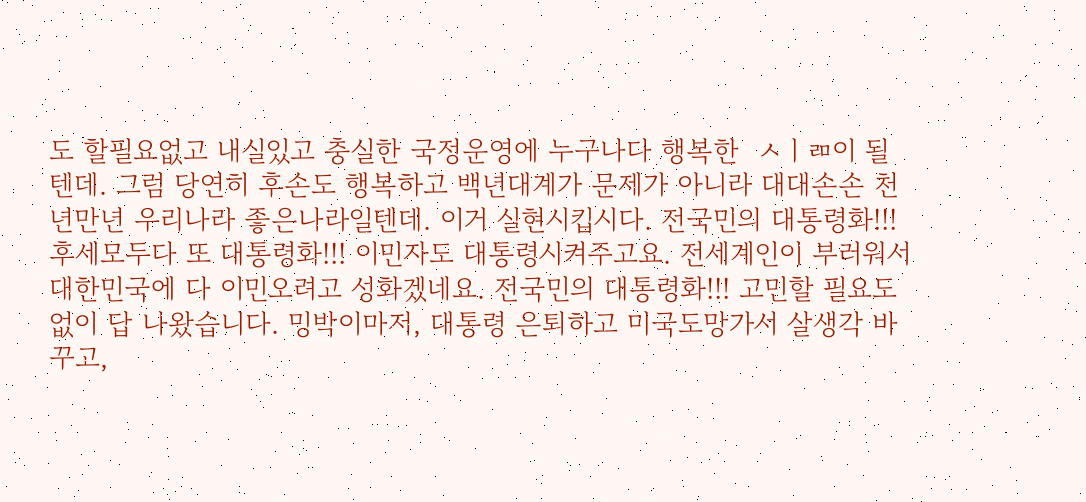도 할필요없고 내실있고 충실한 국정운영에 누구나다 행복한  ㅅㅣㄻ이 될텐데. 그럼 당연히 후손도 행복하고 백년대계가 문제가 아니라 대대손손 천년만년 우리나라 좋은나라일텐데. 이거 실현시킵시다. 전국민의 대통령화!!! 후세모두다 또 대통령화!!! 이민자도 대통령시켜주고요. 전세계인이 부러워서 대한민국에 다 이민오려고 성화겠네요. 전국민의 대통령화!!! 고민할 필요도 없이 답 나왔습니다. 밍박이마저, 대통령 은퇴하고 미국도망가서 살생각 바꾸고,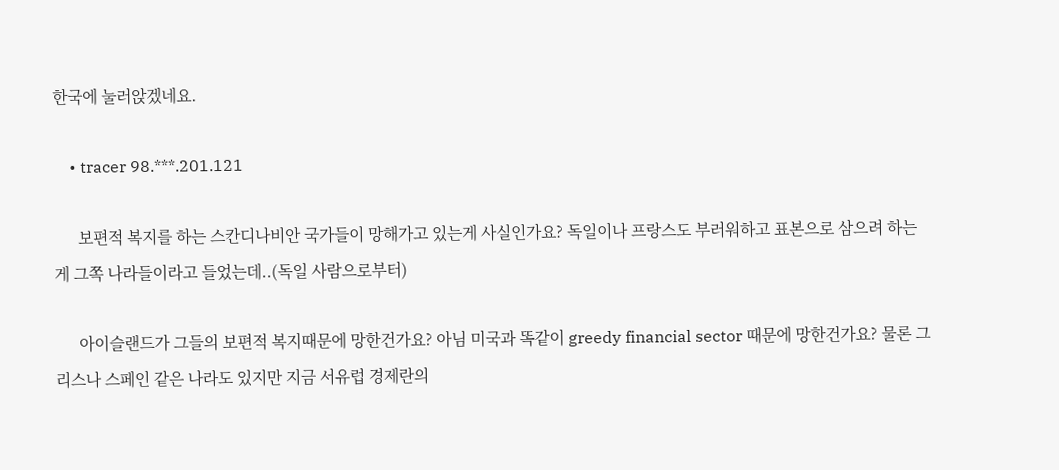한국에 눌러앉겠네요.

    • tracer 98.***.201.121

      보편적 복지를 하는 스칸디나비안 국가들이 망해가고 있는게 사실인가요? 독일이나 프랑스도 부러워하고 표본으로 삼으려 하는게 그쪽 나라들이라고 들었는데..(독일 사람으로부터)

      아이슬랜드가 그들의 보편적 복지때문에 망한건가요? 아님 미국과 똑같이 greedy financial sector 때문에 망한건가요? 물론 그리스나 스페인 같은 나라도 있지만 지금 서유럽 경제란의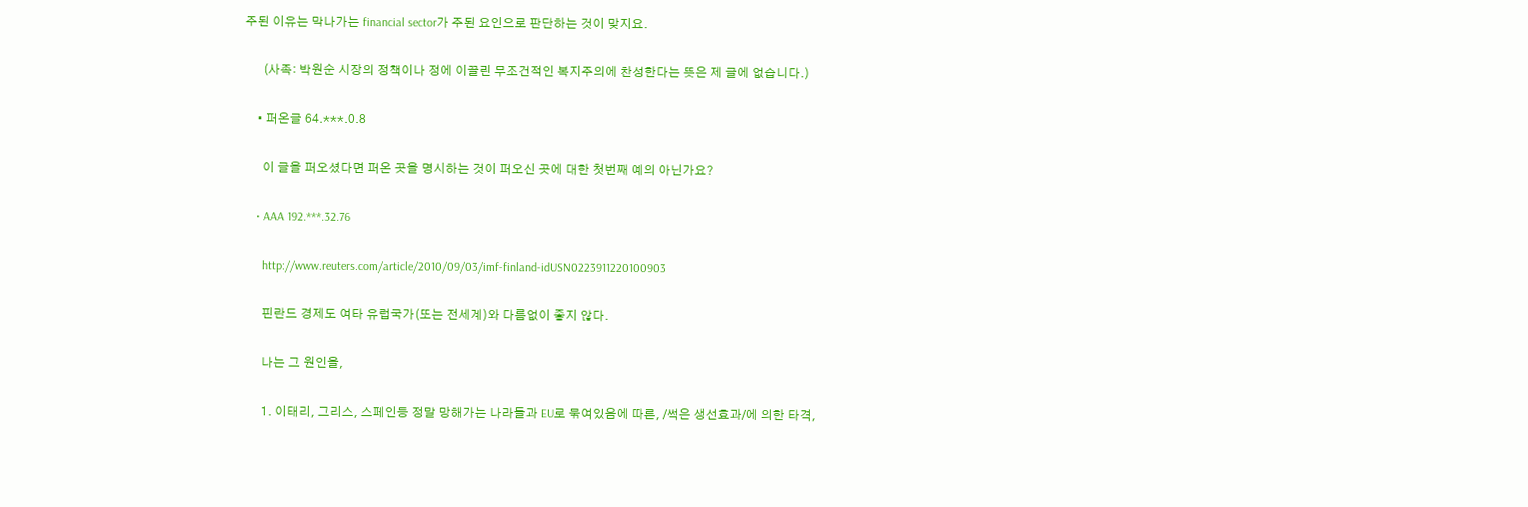주된 이유는 막나가는 financial sector가 주된 요인으로 판단하는 것이 맞지요.

      (사족: 박원순 시장의 정책이나 정에 이끌린 무조건적인 복지주의에 찬성한다는 뜻은 제 글에 없습니다.)

    • 퍼온글 64.***.0.8

      이 글을 퍼오셨다면 퍼온 곳을 명시하는 것이 퍼오신 곳에 대한 첫번째 예의 아닌가요?

    • AAA 192.***.32.76

      http://www.reuters.com/article/2010/09/03/imf-finland-idUSN0223911220100903

      핀란드 경제도 여타 유럽국가(또는 전세계)와 다름없이 좋지 않다.

      나는 그 원인을,

      1. 이태리, 그리스, 스페인등 정말 망해가는 나라들과 EU로 묶여있음에 따른, /썩은 생선효과/에 의한 타격,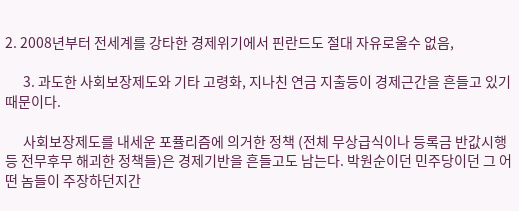2. 2008년부터 전세계를 강타한 경제위기에서 핀란드도 절대 자유로울수 없음,

      3. 과도한 사회보장제도와 기타 고령화, 지나친 연금 지출등이 경제근간을 흔들고 있기 때문이다.

      사회보장제도를 내세운 포퓰리즘에 의거한 정책 (전체 무상급식이나 등록금 반값시행등 전무후무 해괴한 정책들)은 경제기반을 흔들고도 남는다. 박원순이던 민주당이던 그 어떤 놈들이 주장하던지간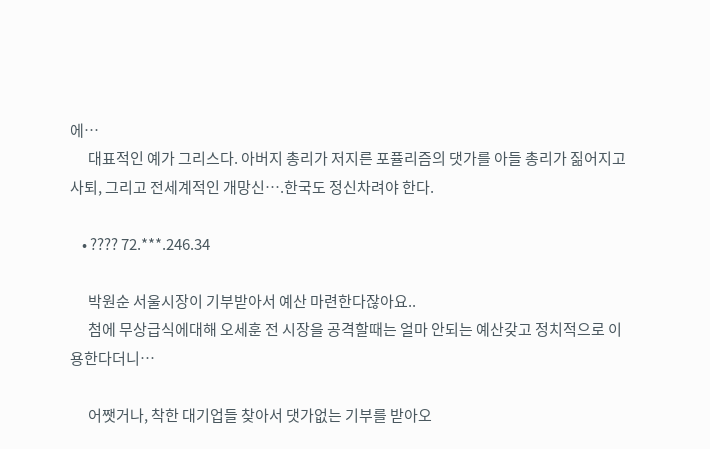에…
      대표적인 예가 그리스다. 아버지 총리가 저지른 포퓰리즘의 댓가를 아들 총리가 짊어지고 사퇴, 그리고 전세계적인 개망신….한국도 정신차려야 한다.

    • ???? 72.***.246.34

      박원순 서울시장이 기부받아서 예산 마련한다잖아요..
      첨에 무상급식에대해 오세훈 전 시장을 공격할때는 얼마 안되는 예산갖고 정치적으로 이용한다더니…

      어쨋거나, 착한 대기업들 찾아서 댓가없는 기부를 받아오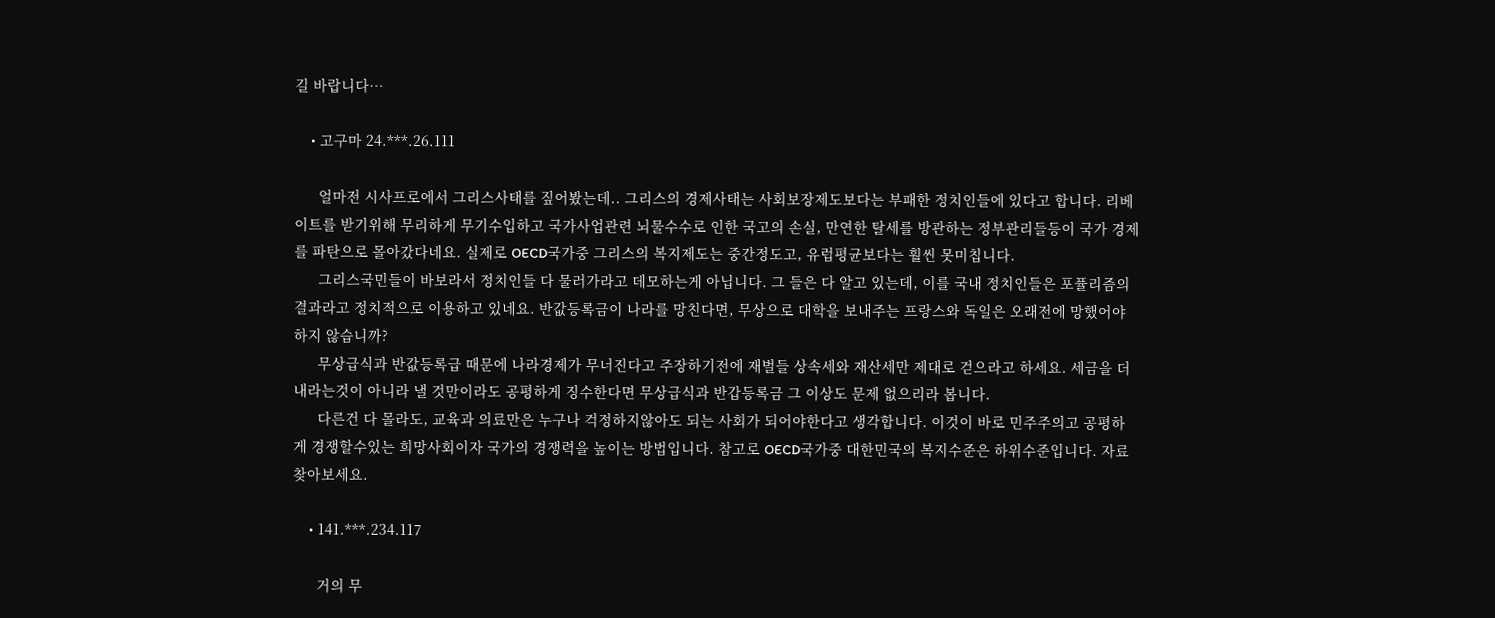길 바랍니다…

    • 고구마 24.***.26.111

      얼마전 시사프로에서 그리스사태를 짚어봤는데.. 그리스의 경제사태는 사회보장제도보다는 부패한 정치인들에 있다고 합니다. 리베이트를 받기위해 무리하게 무기수입하고 국가사업관련 뇌물수수로 인한 국고의 손실, 만연한 탈세를 방관하는 정부관리들등이 국가 경제를 파탄으로 몰아갔다네요. 실제로 OECD국가중 그리스의 복지제도는 중간정도고, 유럽평균보다는 훨씬 못미칩니다.
      그리스국민들이 바보라서 정치인들 다 물러가라고 데모하는게 아닙니다. 그 들은 다 알고 있는데, 이를 국내 정치인들은 포퓰리즘의 결과라고 정치적으로 이용하고 있네요. 반값등록금이 나라를 망친다면, 무상으로 대학을 보내주는 프랑스와 독일은 오래전에 망했어야하지 않습니까?
      무상급식과 반값등록급 때문에 나라경제가 무너진다고 주장하기전에 재벌들 상속세와 재산세만 제대로 걷으라고 하세요. 세금을 더 내라는것이 아니라 낼 것만이라도 공평하게 징수한다면 무상급식과 반갑등록금 그 이상도 문제 없으리라 봅니다.
      다른건 다 몰라도, 교육과 의료만은 누구나 걱정하지않아도 되는 사회가 되어야한다고 생각합니다. 이것이 바로 민주주의고 공평하게 경쟁할수있는 희망사회이자 국가의 경쟁력을 높이는 방법입니다. 참고로 OECD국가중 대한민국의 복지수준은 하위수준입니다. 자료 찾아보세요.

    • 141.***.234.117

      거의 무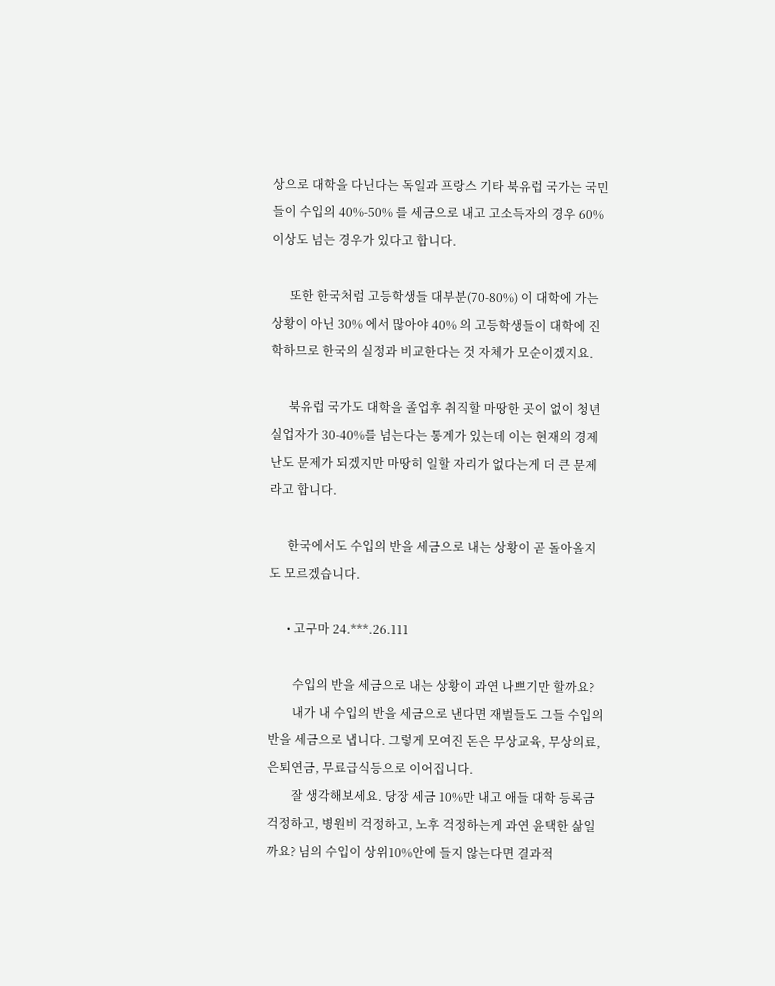상으로 대학을 다닌다는 독일과 프랑스 기타 북유럽 국가는 국민들이 수입의 40%-50% 를 세금으로 내고 고소득자의 경우 60% 이상도 넘는 경우가 있다고 합니다.

      또한 한국처럼 고등학생들 대부분(70-80%) 이 대학에 가는 상황이 아닌 30% 에서 많아야 40% 의 고등학생들이 대학에 진학하므로 한국의 실정과 비교한다는 것 자체가 모순이겠지요.

      북유럽 국가도 대학을 졸업후 취직할 마땅한 곳이 없이 청년 실업자가 30-40%를 넘는다는 통계가 있는데 이는 현재의 경제난도 문제가 되겠지만 마땅히 일할 자리가 없다는게 더 큰 문제라고 합니다.

      한국에서도 수입의 반을 세금으로 내는 상황이 곧 돌아올지도 모르겠습니다.

      • 고구마 24.***.26.111

        수입의 반을 세금으로 내는 상황이 과연 나쁘기만 할까요?
        내가 내 수입의 반을 세금으로 낸다면 재벌들도 그들 수입의 반을 세금으로 냅니다. 그렇게 모여진 돈은 무상교육, 무상의료, 은퇴연금, 무료급식등으로 이어집니다.
        잘 생각해보세요. 당장 세금 10%만 내고 애들 대학 등록금 걱정하고, 병원비 걱정하고, 노후 걱정하는게 과연 윤택한 삶일까요? 님의 수입이 상위10%안에 들지 않는다면 결과적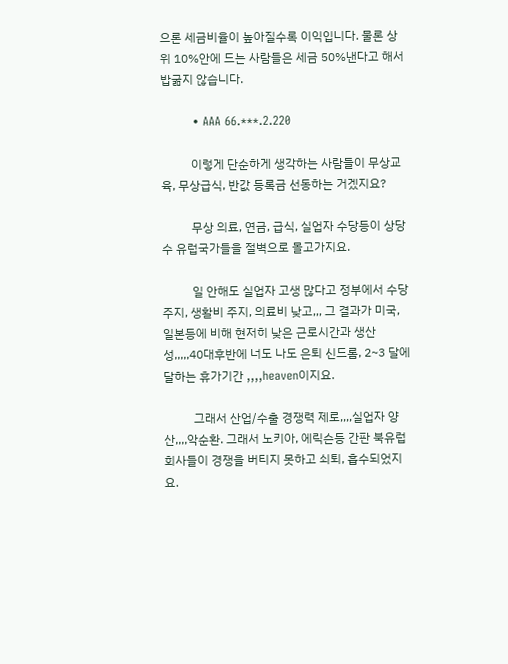으론 세금비율이 높아질수록 이익입니다. 물론 상위 10%안에 드는 사람들은 세금 50%낸다고 해서 밥굶지 않습니다.

        • AAA 66.***.2.220

          이렇게 단순하게 생각하는 사람들이 무상교육, 무상급식, 반값 등록금 선동하는 거겠지요?

          무상 의료, 연금, 급식, 실업자 수당등이 상당수 유럽국가들을 절벽으로 몰고가지요.

          일 안해도 실업자 고생 많다고 정부에서 수당 주지, 생활비 주지, 의료비 낮고,,, 그 결과가 미국, 일본등에 비해 현저히 낮은 근로시간과 생산성,,,,,40대후반에 너도 나도 은퇴 신드롬, 2~3 달에 달하는 휴가기간 ,,,,heaven이지요.

          그래서 산업/수출 경쟁력 제로,,,,실업자 양산,,,,악순환. 그래서 노키아, 에릭슨등 간판 북유럽 회사들이 경쟁을 버티지 못하고 쇠퇴, 흡수되었지요.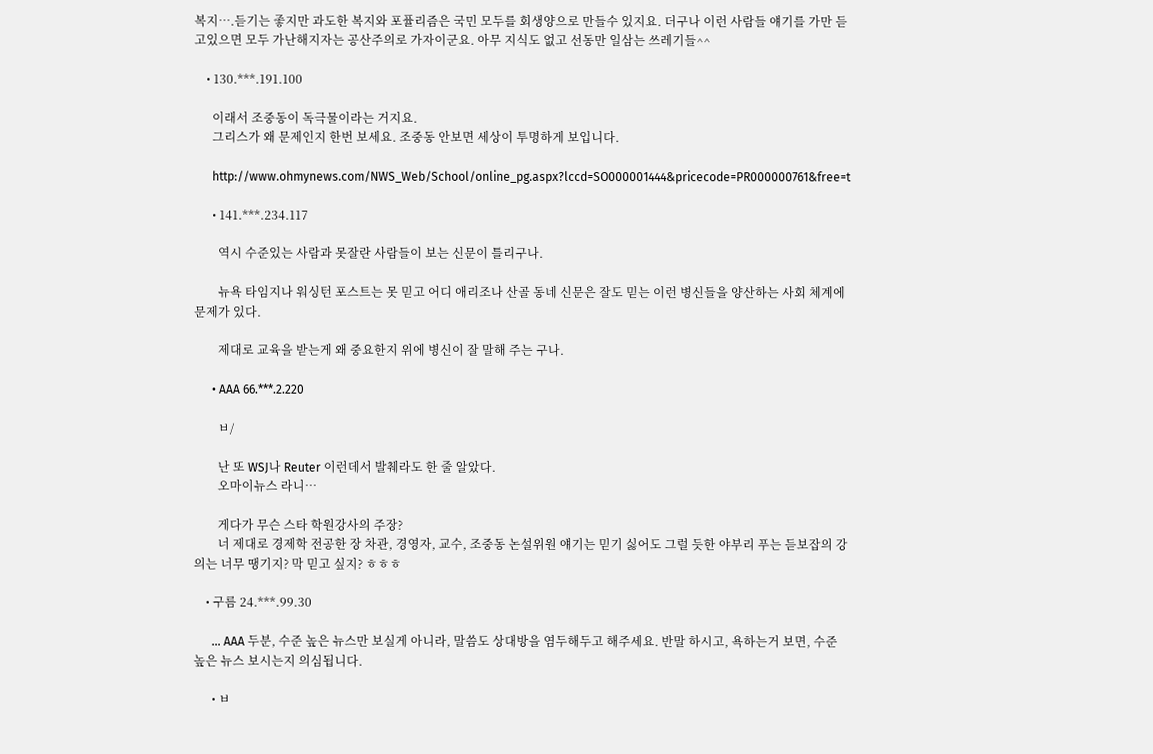복지….듣기는 좋지만 과도한 복지와 포퓰리즘은 국민 모두를 회생양으로 만들수 있지요. 더구나 이런 사람들 얘기를 가만 듣고있으면 모두 가난해지자는 공산주의로 가자이군요. 아무 지식도 없고 선동만 일삼는 쓰레기들^^

    • 130.***.191.100

      이래서 조중동이 독극물이라는 거지요.
      그리스가 왜 문제인지 한번 보세요. 조중동 안보면 세상이 투명하게 보입니다.

      http://www.ohmynews.com/NWS_Web/School/online_pg.aspx?lccd=SO000001444&pricecode=PR000000761&free=t

      • 141.***.234.117

        역시 수준있는 사람과 못잘란 사람들이 보는 신문이 틀리구나.

        뉴욕 타임지나 워싱턴 포스트는 못 믿고 어디 애리조나 산골 동네 신문은 잘도 믿는 이런 병신들을 양산하는 사회 체계에 문제가 있다.

        제대로 교육을 받는게 왜 중요한지 위에 병신이 잘 말해 주는 구나.

      • AAA 66.***.2.220

        ㅂ/

        난 또 WSJ나 Reuter 이런데서 발췌라도 한 줄 알았다.
        오마이뉴스 라니…

        게다가 무슨 스타 학원강사의 주장?
        너 제대로 경제학 전공한 장 차관, 경영자, 교수, 조중동 논설위원 얘기는 믿기 싫어도 그럴 듯한 야부리 푸는 듣보잡의 강의는 너무 땡기지? 막 믿고 싶지? ㅎㅎㅎ

    • 구름 24.***.99.30

      … AAA 두분, 수준 높은 뉴스만 보실게 아니라, 말씀도 상대방을 염두해두고 해주세요. 반말 하시고, 욕하는거 보면, 수준 높은 뉴스 보시는지 의심됩니다.

      • ㅂ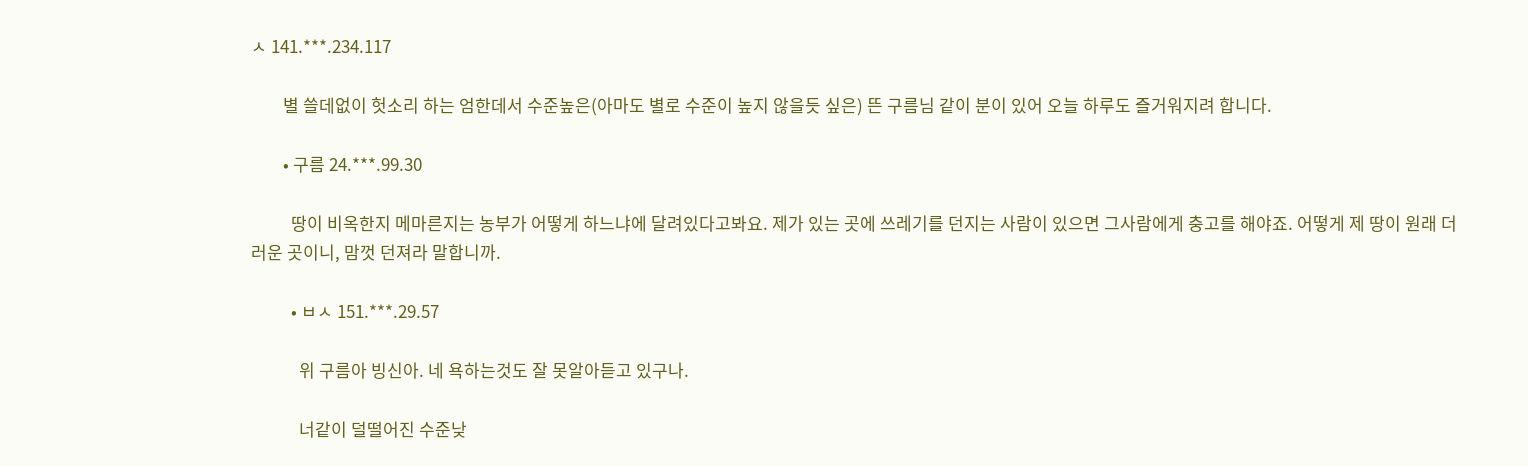ㅅ 141.***.234.117

        별 쓸데없이 헛소리 하는 엄한데서 수준높은(아마도 별로 수준이 높지 않을듯 싶은) 뜬 구름님 같이 분이 있어 오늘 하루도 즐거워지려 합니다.

        • 구름 24.***.99.30

          땅이 비옥한지 메마른지는 농부가 어떻게 하느냐에 달려있다고봐요. 제가 있는 곳에 쓰레기를 던지는 사람이 있으면 그사람에게 충고를 해야죠. 어떻게 제 땅이 원래 더러운 곳이니, 맘껏 던져라 말합니까.

          • ㅂㅅ 151.***.29.57

            위 구름아 빙신아. 네 욕하는것도 잘 못알아듣고 있구나.

            너같이 덜떨어진 수준낮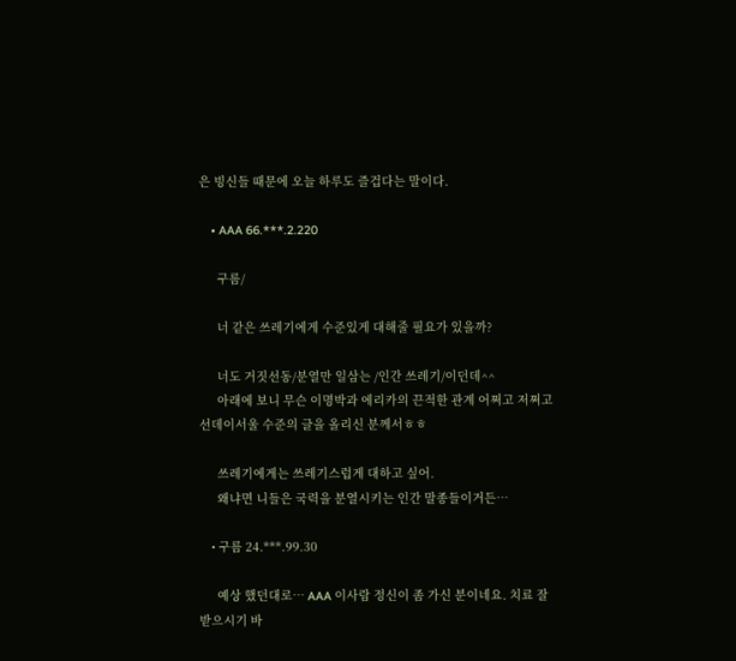은 빙신들 때문에 오늘 하루도 즐겁다는 말이다.

    • AAA 66.***.2.220

      구름/

      너 같은 쓰레기에게 수준있게 대해줄 필요가 있을까?

      너도 거짓선동/분열만 일삼는 /인간 쓰레기/이던데^^
      아래에 보니 무슨 이명박과 에리카의 끈적한 관계 어쩌고 저쩌고 선데이서울 수준의 글을 올리신 분께서ㅎㅎ

      쓰레기에게는 쓰레기스럽게 대하고 싶어.
      왜냐면 니들은 국력을 분열시키는 인간 말종들이거든…

    • 구름 24.***.99.30

      예상 했던대로… AAA 이사람 정신이 좀 가신 분이네요. 치료 잘 받으시기 바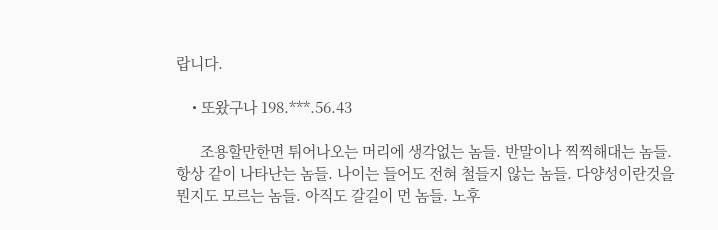랍니다.

    • 또왔구나 198.***.56.43

      조용할만한면 튀어나오는 머리에 생각없는 놈들. 반말이나 찍찍해대는 놈들. 항상 같이 나타난는 놈들. 나이는 들어도 전혀 철들지 않는 놈들. 다양성이란것을 뭔지도 모르는 놈들. 아직도 갈길이 먼 놈들. 노후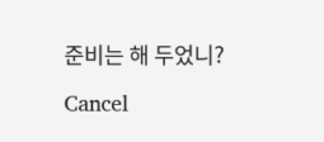준비는 해 두었니?

Cancel